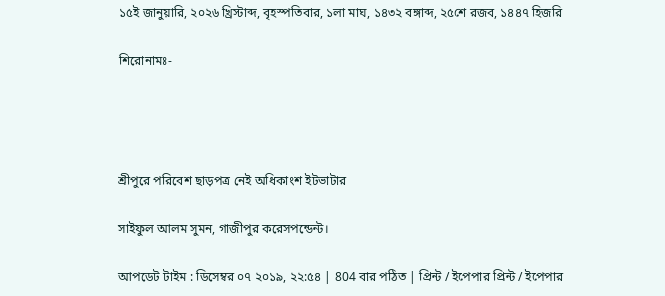১৫ই জানুয়ারি, ২০২৬ খ্রিস্টাব্দ, বৃহস্পতিবার, ১লা মাঘ, ১৪৩২ বঙ্গাব্দ, ২৫শে রজব, ১৪৪৭ হিজরি

শিরোনামঃ-




শ্রীপুরে পরিবেশ ছাড়পত্র নেই অধিকাংশ ইটভাটার

সাইফুল আলম সুমন, গাজীপুর করেসপন্ডেন্ট।

আপডেট টাইম : ডিসেম্বর ০৭ ২০১৯, ২২:৫৪ | 804 বার পঠিত | প্রিন্ট / ইপেপার প্রিন্ট / ইপেপার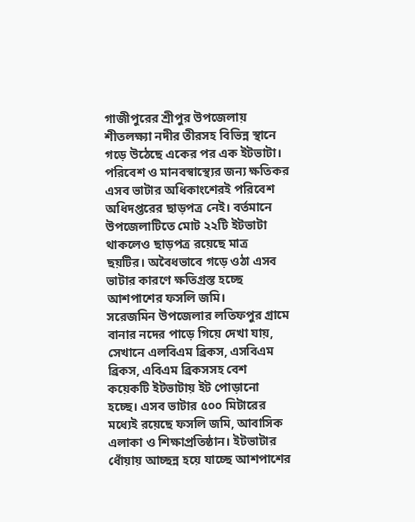গাজীপুরের শ্রীপুর উপজেলায় শীতলক্ষ্যা নদীর তীরসহ বিভিন্ন স্থানে গড়ে উঠেছে একের পর এক ইটভাটা। পরিবেশ ও মানবস্বাস্থ্যের জন্য ক্ষতিকর এসব ভাটার অধিকাংশেরই পরিবেশ অধিদপ্তরের ছাড়পত্র নেই। বর্তমানে উপজেলাটিতে মোট ২২টি ইটভাটা থাকলেও ছাড়পত্র রয়েছে মাত্র ছয়টির। অবৈধভাবে গড়ে ওঠা এসব ভাটার কারণে ক্ষতিগ্রস্ত হচ্ছে আশপাশের ফসলি জমি।
সরেজমিন উপজেলার লতিফপুর গ্রামে বানার নদের পাড়ে গিয়ে দেখা যায়, সেখানে এলবিএম ব্রিকস, এসবিএম ব্রিকস, এবিএম ব্রিকসসহ বেশ কয়েকটি ইটভাটায় ইট পোড়ানো হচ্ছে। এসব ভাটার ৫০০ মিটারের মধ্যেই রয়েছে ফসলি জমি, আবাসিক এলাকা ও শিক্ষাপ্রতিষ্ঠান। ইটভাটার ধোঁয়ায় আচ্ছন্ন হয়ে যাচ্ছে আশপাশের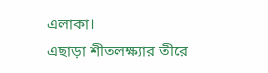এলাকা।
এছাড়া শীতলক্ষ্যার তীরে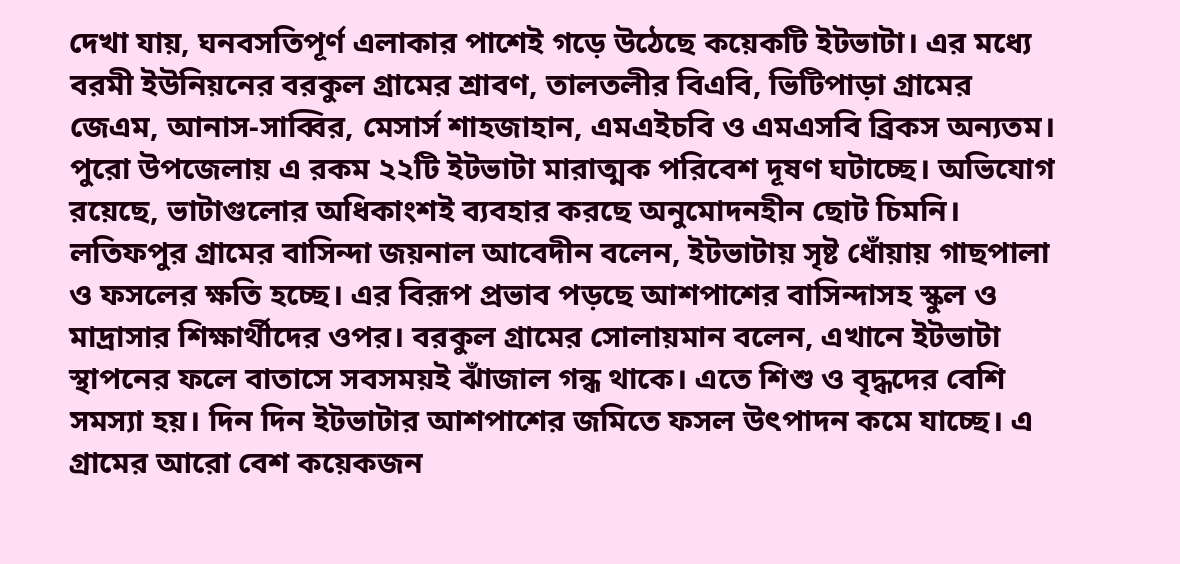দেখা যায়, ঘনবসতিপূর্ণ এলাকার পাশেই গড়ে উঠেছে কয়েকটি ইটভাটা। এর মধ্যে বরমী ইউনিয়নের বরকুল গ্রামের শ্রাবণ, তালতলীর বিএবি, ভিটিপাড়া গ্রামের জেএম, আনাস-সাব্বির, মেসার্স শাহজাহান, এমএইচবি ও এমএসবি ব্রিকস অন্যতম। পুরো উপজেলায় এ রকম ২২টি ইটভাটা মারাত্মক পরিবেশ দূষণ ঘটাচ্ছে। অভিযোগ রয়েছে, ভাটাগুলোর অধিকাংশই ব্যবহার করছে অনুমোদনহীন ছোট চিমনি।
লতিফপুর গ্রামের বাসিন্দা জয়নাল আবেদীন বলেন, ইটভাটায় সৃষ্ট ধোঁয়ায় গাছপালা ও ফসলের ক্ষতি হচ্ছে। এর বিরূপ প্রভাব পড়ছে আশপাশের বাসিন্দাসহ স্কুল ও মাদ্রাসার শিক্ষার্থীদের ওপর। বরকুল গ্রামের সোলায়মান বলেন, এখানে ইটভাটা স্থাপনের ফলে বাতাসে সবসময়ই ঝাঁজাল গন্ধ থাকে। এতে শিশু ও বৃদ্ধদের বেশি সমস্যা হয়। দিন দিন ইটভাটার আশপাশের জমিতে ফসল উৎপাদন কমে যাচ্ছে। এ গ্রামের আরো বেশ কয়েকজন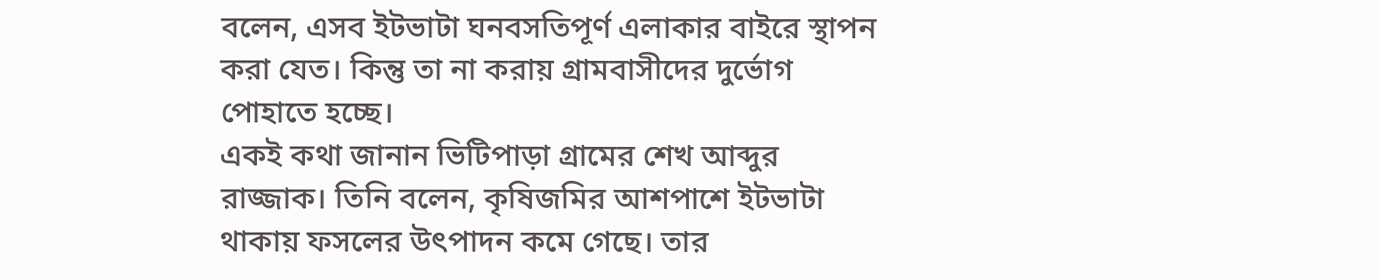বলেন, এসব ইটভাটা ঘনবসতিপূর্ণ এলাকার বাইরে স্থাপন করা যেত। কিন্তু তা না করায় গ্রামবাসীদের দুর্ভোগ পোহাতে হচ্ছে।
একই কথা জানান ভিটিপাড়া গ্রামের শেখ আব্দুর রাজ্জাক। তিনি বলেন, কৃষিজমির আশপাশে ইটভাটা থাকায় ফসলের উৎপাদন কমে গেছে। তার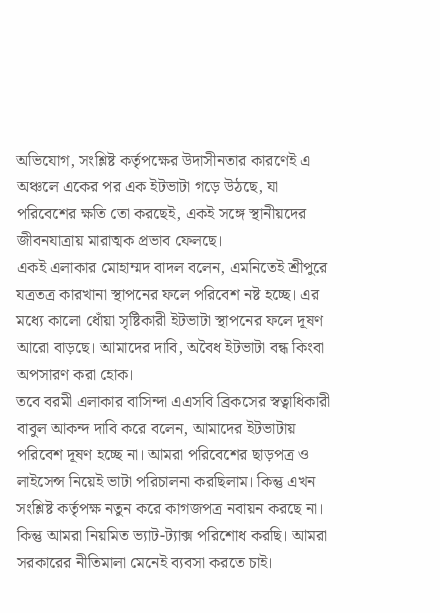অভিযোগ, সংশ্লিষ্ট কর্তৃপক্ষের উদাসীনতার কারণেই এ অঞ্চলে একের পর এক ইটভাটা গড়ে উঠছে, যা পরিবেশের ক্ষতি তো করছেই, একই সঙ্গে স্থানীয়দের জীবনযাত্রায় মারাত্মক প্রভাব ফেলছে।
একই এলাকার মোহাম্মদ বাদল বলেন, এমনিতেই শ্রীপুরে যত্রতত্র কারখানা স্থাপনের ফলে পরিবেশ নষ্ট হচ্ছে। এর মধ্যে কালো ধোঁয়া সৃষ্টিকারী ইটভাটা স্থাপনের ফলে দূষণ আরো বাড়ছে। আমাদের দাবি, অবৈধ ইটভাটা বন্ধ কিংবা অপসারণ করা হোক।
তবে বরমী এলাকার বাসিন্দা এএসবি ব্রিকসের স্বত্বাধিকারী বাবুল আকন্দ দাবি করে বলেন, আমাদের ইটভাটায় পরিবেশ দূষণ হচ্ছে না। আমরা পরিবেশের ছাড়পত্র ও লাইসেন্স নিয়েই ভাটা পরিচালনা করছিলাম। কিন্তু এখন সংশ্লিষ্ট কর্তৃপক্ষ নতুন করে কাগজপত্র নবায়ন করছে না। কিন্তু আমরা নিয়মিত ভ্যাট-ট্যাক্স পরিশোধ করছি। আমরা সরকারের নীতিমালা মেনেই ব্যবসা করতে চাই।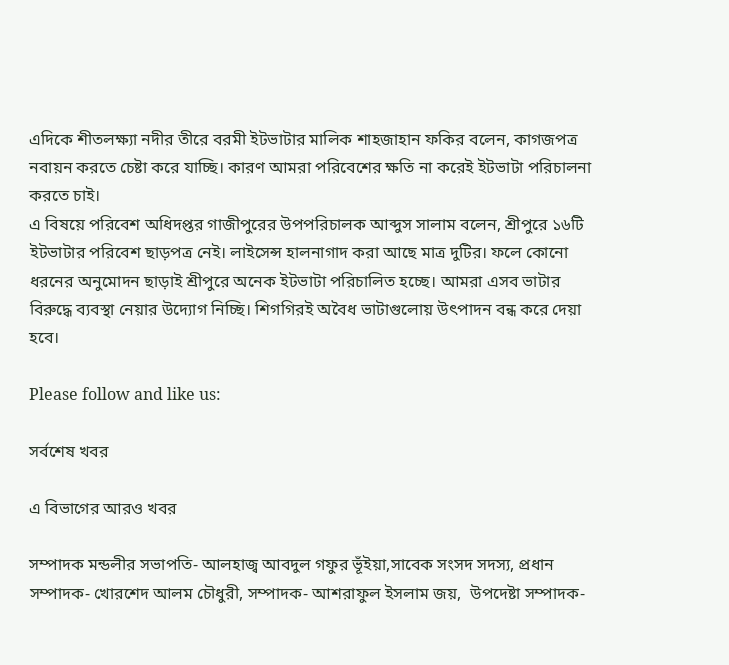এদিকে শীতলক্ষ্যা নদীর তীরে বরমী ইটভাটার মালিক শাহজাহান ফকির বলেন, কাগজপত্র নবায়ন করতে চেষ্টা করে যাচ্ছি। কারণ আমরা পরিবেশের ক্ষতি না করেই ইটভাটা পরিচালনা করতে চাই।
এ বিষয়ে পরিবেশ অধিদপ্তর গাজীপুরের উপপরিচালক আব্দুস সালাম বলেন, শ্রীপুরে ১৬টি ইটভাটার পরিবেশ ছাড়পত্র নেই। লাইসেন্স হালনাগাদ করা আছে মাত্র দুটির। ফলে কোনো ধরনের অনুমোদন ছাড়াই শ্রীপুরে অনেক ইটভাটা পরিচালিত হচ্ছে। আমরা এসব ভাটার বিরুদ্ধে ব্যবস্থা নেয়ার উদ্যোগ নিচ্ছি। শিগগিরই অবৈধ ভাটাগুলোয় উৎপাদন বন্ধ করে দেয়া হবে।

Please follow and like us:

সর্বশেষ খবর

এ বিভাগের আরও খবর

সম্পাদক মন্ডলীর সভাপতি- আলহাজ্ব আবদুল গফুর ভূঁইয়া,সাবেক সংসদ সদস্য, প্রধান সম্পাদক- খোরশেদ আলম চৌধুরী, সম্পাদক- আশরাফুল ইসলাম জয়,  উপদেষ্টা সম্পাদক-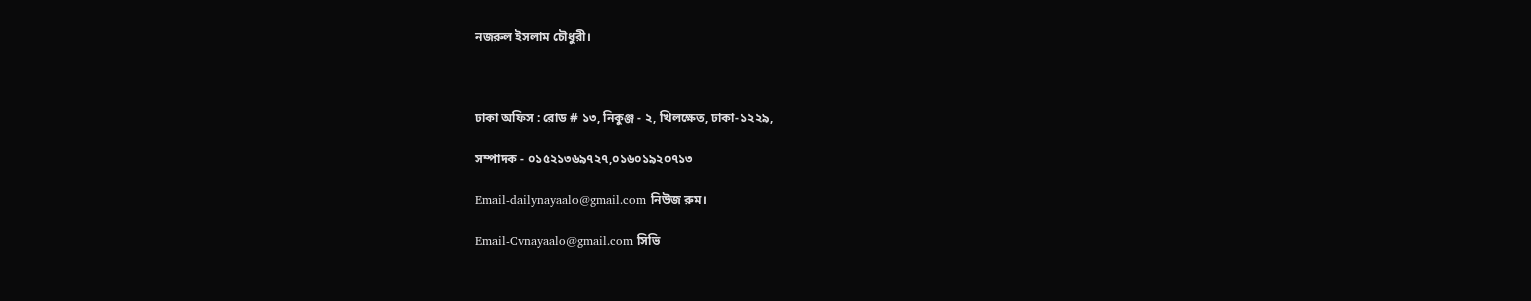নজরুল ইসলাম চৌধুরী।



ঢাকা অফিস : রোড # ১৩, নিকুঞ্জ - ২, খিলক্ষেত, ঢাকা-১২২৯,

সম্পাদক - ০১৫২১৩৬৯৭২৭,০১৬০১৯২০৭১৩

Email-dailynayaalo@gmail.com নিউজ রুম।

Email-Cvnayaalo@gmail.com সিভি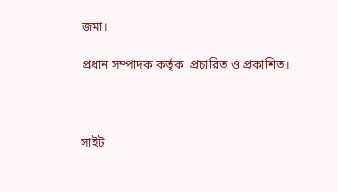জমা।

প্রধান সম্পাদক কর্তৃক  প্রচারিত ও প্রকাশিত।



সাইট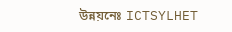উন্নয়নেঃ ICTSYLHET